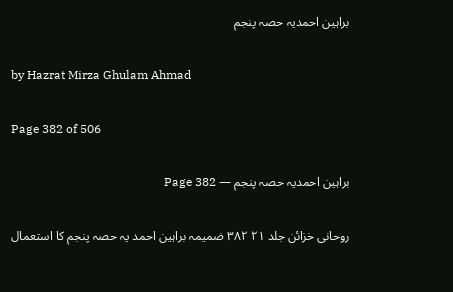براہین احمدیہ حصہ پنجم

by Hazrat Mirza Ghulam Ahmad

Page 382 of 506

براہین احمدیہ حصہ پنجم — Page 382

روحانی خزائن جلد ۲۱ ۳۸۲ ضمیمہ براہین احمد یہ حصہ پنجم کا استعمال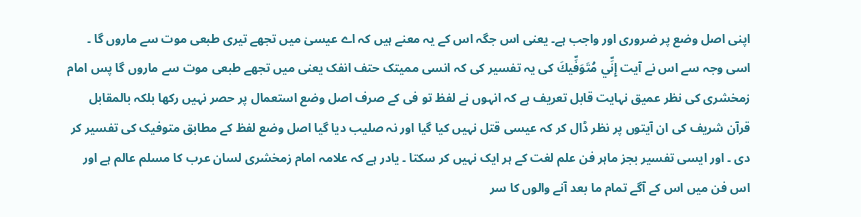اپنی اصل وضع پر ضروری اور واجب ہے۔ یعنی اس جگہ اس کے یہ معنے ہیں کہ اے عیسیٰ میں تجھے تیری طبعی موت سے ماروں گا ۔ اسی وجہ سے اس نے آیت إِنِّي مُتَوَفِّيكَ کی یہ تفسیر کی کہ انسی ممیتک حتف انفک یعنی میں تجھے طبعی موت سے ماروں گا پس امام زمخشری کی نظر عمیق نہایت قابل تعریف ہے کہ انہوں نے لفظ تو فی کے صرف اصل وضع استعمال پر حصر نہیں رکھا بلکہ بالمقابل قرآن شریف کی ان آیتوں پر نظر ڈال کر کہ عیسی قتل نہیں کیا گیا اور نہ صلیب دیا گیا اصل وضع لفظ کے مطابق متوفیک کی تفسیر کر دی ۔ اور ایسی تفسیر بجز ماہر فن علم لغت کے ہر ایک نہیں کر سکتا ۔ یادر ہے کہ علامہ امام زمخشری لسان عرب کا مسلم عالم ہے اور اس فن میں اس کے آگے تمام ما بعد آنے والوں کا سر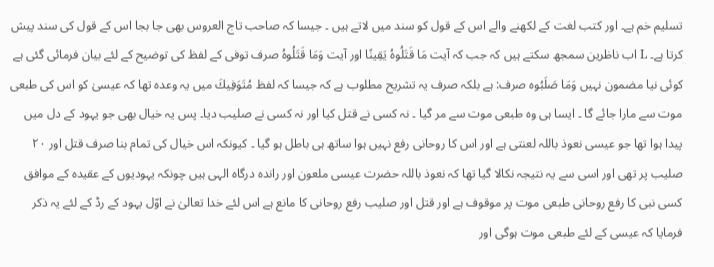تسلیم خم ہے۔ اور کتب لغت کے لکھنے والے اس کے قول کو سند میں لاتے ہیں ۔ جیسا کہ صاحب تاج العروس بھی جا بجا اس کے قول کی سند پیش کرتا ہے۔ L اب ناظرین سمجھ سکتے ہیں کہ جب کہ آیت مَا قَتَلُوهُ يَقِينًا اور آیت وَمَا قَتَلُوهُ صرف توفی کے لفظ کی توضیح کے لئے بیان فرمائی گئی ہے کوئی نیا مضمون نہیں وَمَا صَلَبُوه صرف: ہے بلکہ صرف یہ تشریح مطلوب ہے کہ جیسا کہ لفظ مُتَوَفِيكَ میں یہ وعدہ تھا کہ عیسیٰ کو اس کی طبعی موت سے مارا جائے گا ۔ ایسا ہی وہ طبعی موت سے مر گیا ۔ نہ کسی نے قتل کیا اور نہ کسی نے صلیب دیا۔ پس یہ خیال بھی جو یہود کے دل میں پیدا ہوا تھا جو عیسی نعوذ باللہ لعنتی ہے اور اس کا روحانی رفع نہیں ہوا ساتھ ہی باطل ہو گیا ۔ کیونکہ اس خیال کی تمام بنا صرف قتل اور ۲۰ صلیب پر تھی اور اسی سے یہ نتیجہ نکالا گیا تھا کہ نعوذ باللہ حضرت عیسی ملعون اور راندہ درگاہ الہی ہیں چونکہ یہودیوں کے عقیدہ کے موافق کسی نبی کا رفع روحانی طبعی موت پر موقوف ہے اور قتل اور صلیب رفع روحانی کا مانع ہے اس لئے خدا تعالیٰ نے اوّل یہود کے رڈ کے لئے یہ ذکر فرمایا کہ عیسی کے لئے طبعی موت ہوگی اور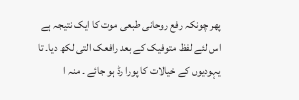پھر چونکہ رفع روحانی طبعی موت کا ایک نتیجہ ہے اس لئے لفظ متوفیک کے بعد رافعک التی لکھ دیا۔ تا یہودیوں کے خیالات کا پورا رڈ ہو جائے ۔ منہ ا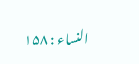النساء : ۱۵۸